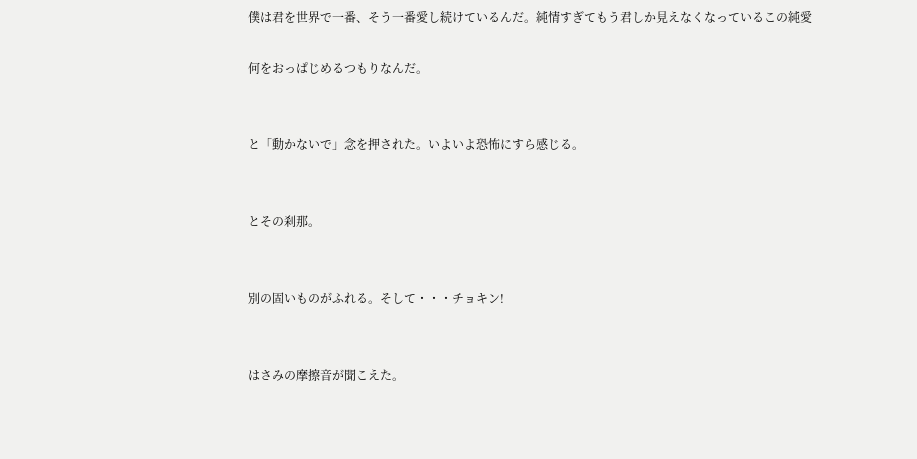僕は君を世界で一番、そう一番愛し続けているんだ。純情すぎてもう君しか見えなくなっているこの純愛

何をおっぱじめるつもりなんだ。


と「動かないで」念を押された。いよいよ恐怖にすら感じる。


とその刹那。


別の固いものがふれる。そして・・・チョキン!


はさみの摩擦音が聞こえた。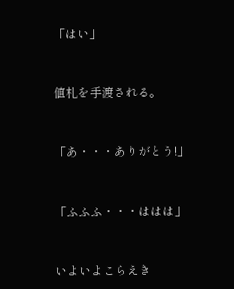「はい」


値札を手渡される。


「あ・・・ありがとう!」


「ふふふ・・・ははは」


いよいよこらえき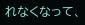れなくなって、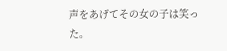声をあげてその女の子は笑った。